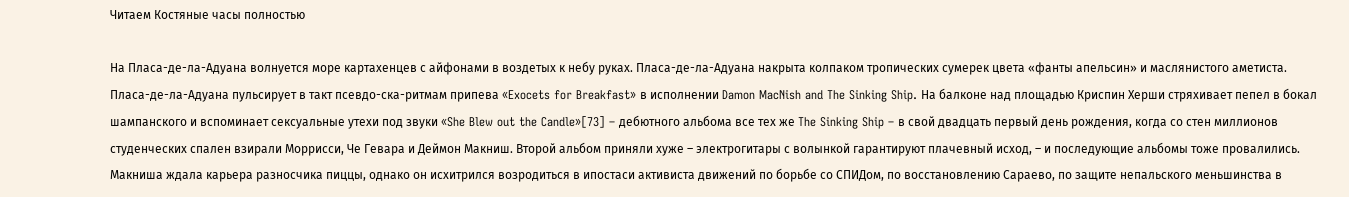Читаем Костяные часы полностью

На Пласа-де-ла-Адуана волнуется море картахенцев с айфонами в воздетых к небу руках. Пласа-де-ла-Адуана накрыта колпаком тропических сумерек цвета «фанты апельсин» и маслянистого аметиста. Пласа-де-ла-Адуана пульсирует в такт псевдо-ска-ритмам припева «Exocets for Breakfast» в исполнении Damon MacNish and The Sinking Ship. На балконе над площадью Криспин Херши стряхивает пепел в бокал шампанского и вспоминает сексуальные утехи под звуки «She Blew out the Candle»[73] – дебютного альбома все тех же The Sinking Ship – в свой двадцать первый день рождения, когда со стен миллионов студенческих спален взирали Моррисси, Че Гевара и Деймон Макниш. Второй альбом приняли хуже – электрогитары с волынкой гарантируют плачевный исход, – и последующие альбомы тоже провалились. Макниша ждала карьера разносчика пиццы, однако он исхитрился возродиться в ипостаси активиста движений по борьбе со СПИДом, по восстановлению Сараево, по защите непальского меньшинства в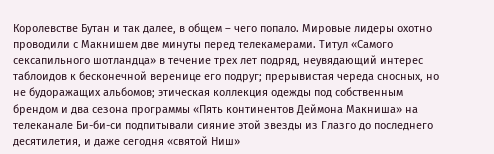Королевстве Бутан и так далее, в общем – чего попало. Мировые лидеры охотно проводили с Макнишем две минуты перед телекамерами. Титул «Самого сексапильного шотландца» в течение трех лет подряд, неувядающий интерес таблоидов к бесконечной веренице его подруг; прерывистая череда сносных, но не будоражащих альбомов; этическая коллекция одежды под собственным брендом и два сезона программы «Пять континентов Деймона Макниша» на телеканале Би-би-си подпитывали сияние этой звезды из Глазго до последнего десятилетия, и даже сегодня «святой Ниш»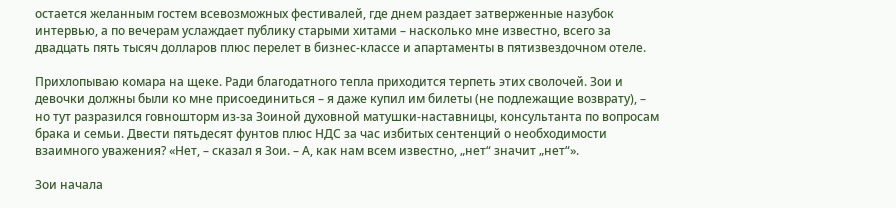остается желанным гостем всевозможных фестивалей, где днем раздает затверженные назубок интервью, а по вечерам услаждает публику старыми хитами – насколько мне известно, всего за двадцать пять тысяч долларов плюс перелет в бизнес-классе и апартаменты в пятизвездочном отеле.

Прихлопываю комара на щеке. Ради благодатного тепла приходится терпеть этих сволочей. Зои и девочки должны были ко мне присоединиться – я даже купил им билеты (не подлежащие возврату), – но тут разразился говношторм из-за Зоиной духовной матушки-наставницы, консультанта по вопросам брака и семьи. Двести пятьдесят фунтов плюс НДС за час избитых сентенций о необходимости взаимного уважения? «Нет, – сказал я Зои. – А, как нам всем известно, „нет“ значит „нет“».

Зои начала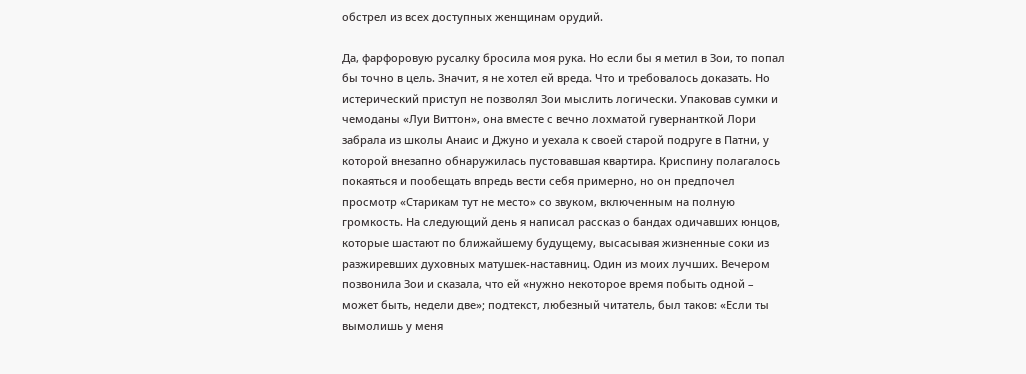обстрел из всех доступных женщинам орудий.

Да, фарфоровую русалку бросила моя рука. Но если бы я метил в Зои, то попал бы точно в цель. Значит, я не хотел ей вреда. Что и требовалось доказать. Но истерический приступ не позволял Зои мыслить логически. Упаковав сумки и чемоданы «Луи Виттон», она вместе с вечно лохматой гувернанткой Лори забрала из школы Анаис и Джуно и уехала к своей старой подруге в Патни, у которой внезапно обнаружилась пустовавшая квартира. Криспину полагалось покаяться и пообещать впредь вести себя примерно, но он предпочел просмотр «Старикам тут не место» со звуком, включенным на полную громкость. На следующий день я написал рассказ о бандах одичавших юнцов, которые шастают по ближайшему будущему, высасывая жизненные соки из разжиревших духовных матушек-наставниц. Один из моих лучших. Вечером позвонила Зои и сказала, что ей «нужно некоторое время побыть одной – может быть, недели две»; подтекст, любезный читатель, был таков: «Если ты вымолишь у меня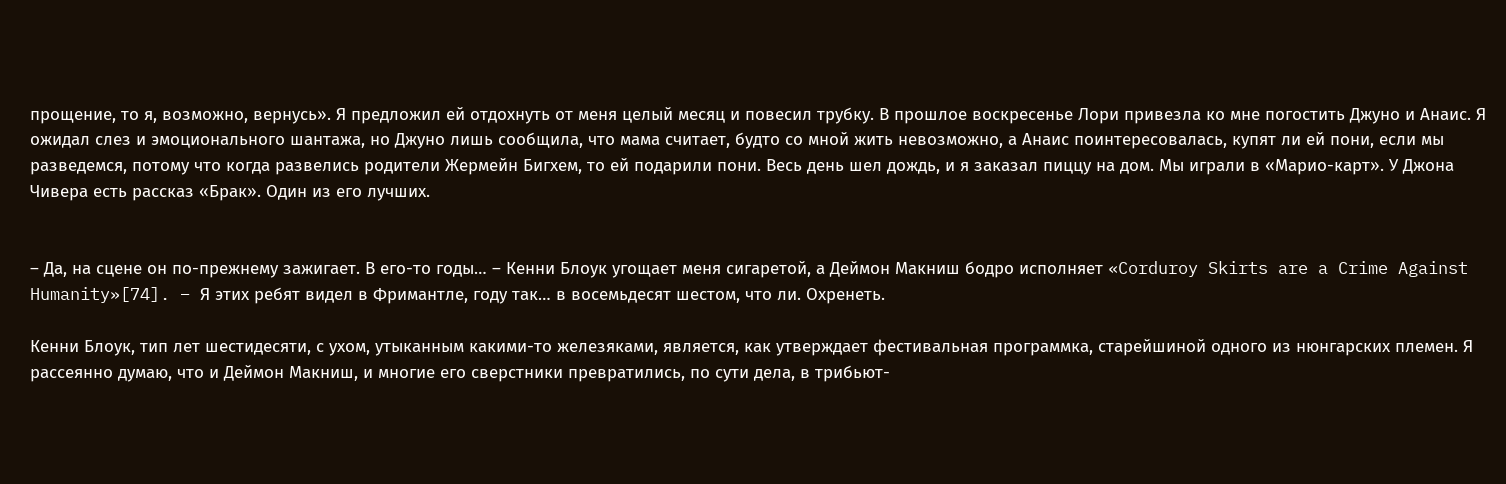прощение, то я, возможно, вернусь». Я предложил ей отдохнуть от меня целый месяц и повесил трубку. В прошлое воскресенье Лори привезла ко мне погостить Джуно и Анаис. Я ожидал слез и эмоционального шантажа, но Джуно лишь сообщила, что мама считает, будто со мной жить невозможно, а Анаис поинтересовалась, купят ли ей пони, если мы разведемся, потому что когда развелись родители Жермейн Бигхем, то ей подарили пони. Весь день шел дождь, и я заказал пиццу на дом. Мы играли в «Марио-карт». У Джона Чивера есть рассказ «Брак». Один из его лучших.


– Да, на сцене он по-прежнему зажигает. В его-то годы… – Кенни Блоук угощает меня сигаретой, а Деймон Макниш бодро исполняет «Corduroy Skirts are a Crime Against Humanity»[74]. – Я этих ребят видел в Фримантле, году так… в восемьдесят шестом, что ли. Охренеть.

Кенни Блоук, тип лет шестидесяти, с ухом, утыканным какими-то железяками, является, как утверждает фестивальная программка, старейшиной одного из нюнгарских племен. Я рассеянно думаю, что и Деймон Макниш, и многие его сверстники превратились, по сути дела, в трибьют-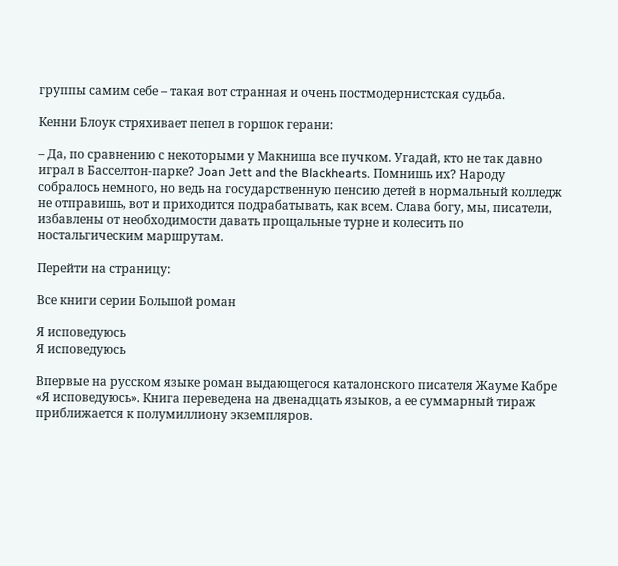группы самим себе – такая вот странная и очень постмодернистская судьба.

Кенни Блоук стряхивает пепел в горшок герани:

– Да, по сравнению с некоторыми у Макниша все пучком. Угадай, кто не так давно играл в Басселтон-парке? Joan Jett and the Blackhearts. Помнишь их? Народу собралось немного, но ведь на государственную пенсию детей в нормальный колледж не отправишь, вот и приходится подрабатывать, как всем. Слава богу, мы, писатели, избавлены от необходимости давать прощальные турне и колесить по ностальгическим маршрутам.

Перейти на страницу:

Все книги серии Большой роман

Я исповедуюсь
Я исповедуюсь

Впервые на русском языке роман выдающегося каталонского писателя Жауме Кабре «Я исповедуюсь». Книга переведена на двенадцать языков, а ее суммарный тираж приближается к полумиллиону экземпляров.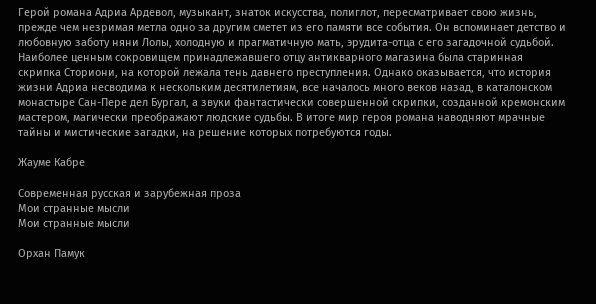Герой романа Адриа Ардевол, музыкант, знаток искусства, полиглот, пересматривает свою жизнь, прежде чем незримая метла одно за другим сметет из его памяти все события. Он вспоминает детство и любовную заботу няни Лолы, холодную и прагматичную мать, эрудита-отца с его загадочной судьбой. Наиболее ценным сокровищем принадлежавшего отцу антикварного магазина была старинная скрипка Сториони, на которой лежала тень давнего преступления. Однако оказывается, что история жизни Адриа несводима к нескольким десятилетиям, все началось много веков назад, в каталонском монастыре Сан-Пере дел Бургал, а звуки фантастически совершенной скрипки, созданной кремонским мастером, магически преображают людские судьбы. В итоге мир героя романа наводняют мрачные тайны и мистические загадки, на решение которых потребуются годы.

Жауме Кабре

Современная русская и зарубежная проза
Мои странные мысли
Мои странные мысли

Орхан Памук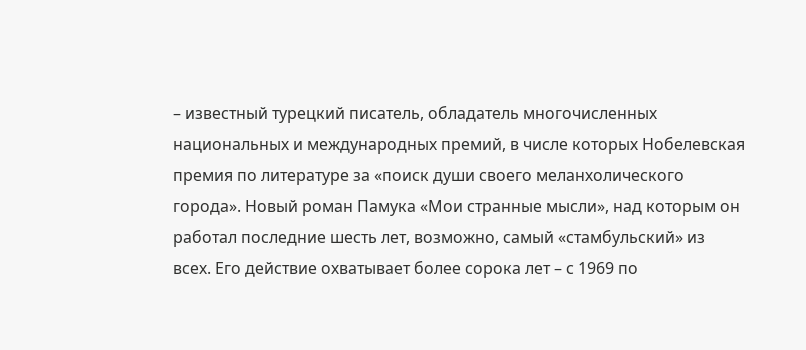– известный турецкий писатель, обладатель многочисленных национальных и международных премий, в числе которых Нобелевская премия по литературе за «поиск души своего меланхолического города». Новый роман Памука «Мои странные мысли», над которым он работал последние шесть лет, возможно, самый «стамбульский» из всех. Его действие охватывает более сорока лет – с 1969 по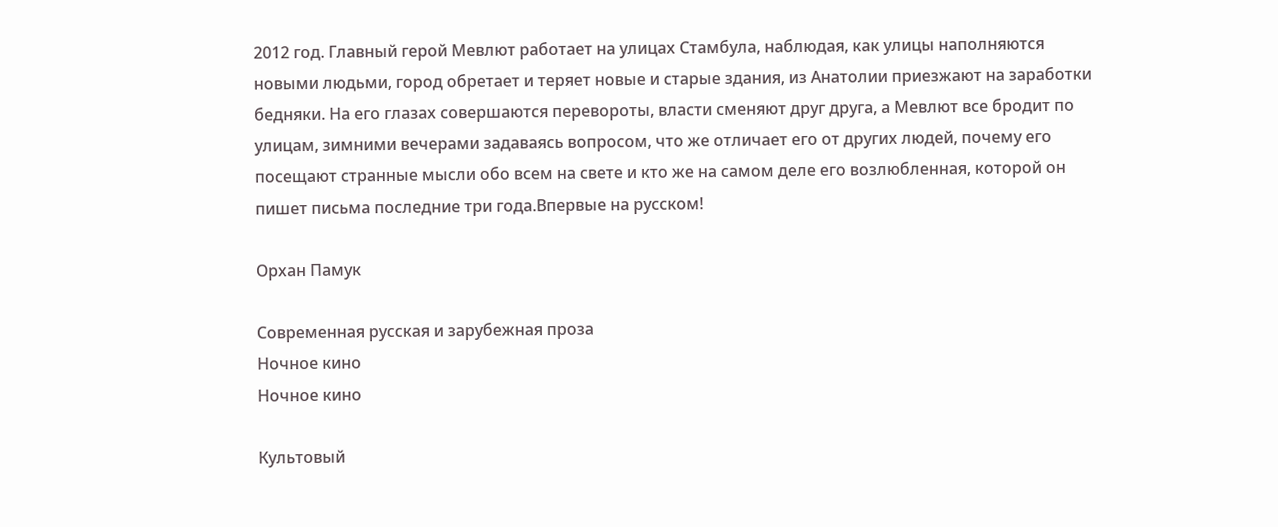2012 год. Главный герой Мевлют работает на улицах Стамбула, наблюдая, как улицы наполняются новыми людьми, город обретает и теряет новые и старые здания, из Анатолии приезжают на заработки бедняки. На его глазах совершаются перевороты, власти сменяют друг друга, а Мевлют все бродит по улицам, зимними вечерами задаваясь вопросом, что же отличает его от других людей, почему его посещают странные мысли обо всем на свете и кто же на самом деле его возлюбленная, которой он пишет письма последние три года.Впервые на русском!

Орхан Памук

Современная русская и зарубежная проза
Ночное кино
Ночное кино

Культовый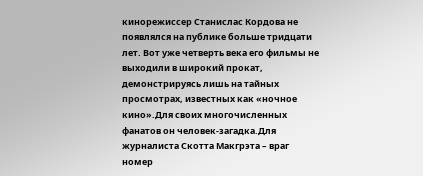кинорежиссер Станислас Кордова не появлялся на публике больше тридцати лет. Вот уже четверть века его фильмы не выходили в широкий прокат, демонстрируясь лишь на тайных просмотрах, известных как «ночное кино».Для своих многочисленных фанатов он человек-загадка.Для журналиста Скотта Макгрэта – враг номер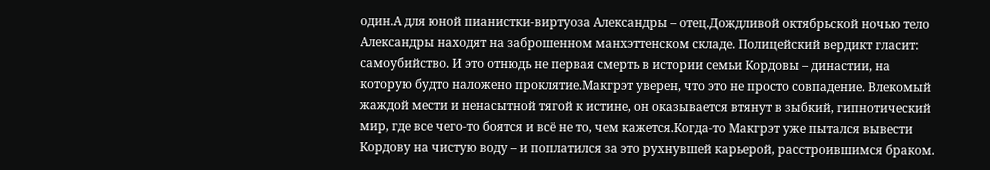один.А для юной пианистки-виртуоза Александры – отец.Дождливой октябрьской ночью тело Александры находят на заброшенном манхэттенском складе. Полицейский вердикт гласит: самоубийство. И это отнюдь не первая смерть в истории семьи Кордовы – династии, на которую будто наложено проклятие.Макгрэт уверен, что это не просто совпадение. Влекомый жаждой мести и ненасытной тягой к истине, он оказывается втянут в зыбкий, гипнотический мир, где все чего-то боятся и всё не то, чем кажется.Когда-то Макгрэт уже пытался вывести Кордову на чистую воду – и поплатился за это рухнувшей карьерой, расстроившимся браком.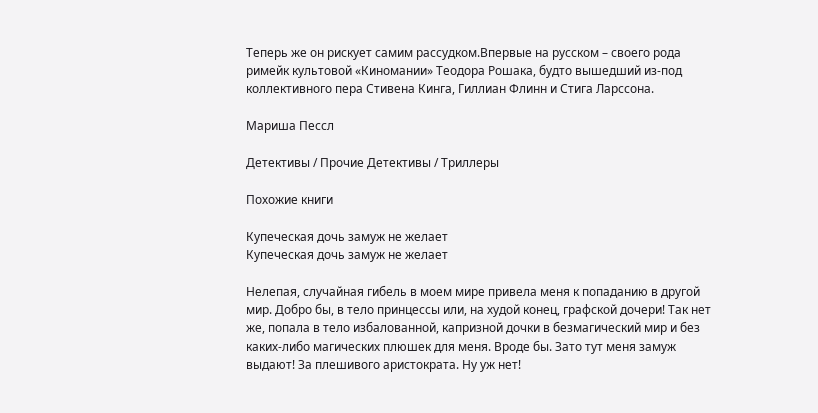Теперь же он рискует самим рассудком.Впервые на русском – своего рода римейк культовой «Киномании» Теодора Рошака, будто вышедший из-под коллективного пера Стивена Кинга, Гиллиан Флинн и Стига Ларссона.

Мариша Пессл

Детективы / Прочие Детективы / Триллеры

Похожие книги

Купеческая дочь замуж не желает
Купеческая дочь замуж не желает

Нелепая, случайная гибель в моем мире привела меня к попаданию в другой мир. Добро бы, в тело принцессы или, на худой конец, графской дочери! Так нет же, попала в тело избалованной, капризной дочки в безмагический мир и без каких-либо магических плюшек для меня. Вроде бы. Зато тут меня замуж выдают! За плешивого аристократа. Ну уж нет!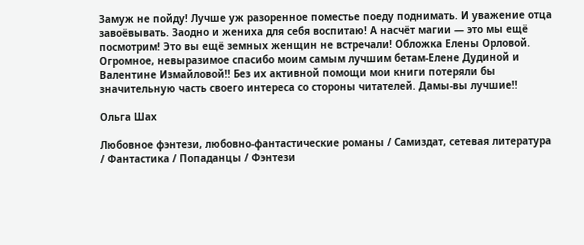Замуж не пойду! Лучше уж разоренное поместье поеду поднимать. И уважение отца завоёвывать. Заодно и жениха для себя воспитаю! А насчёт магии — это мы ещё посмотрим! Это вы ещё земных женщин не встречали! Обложка Елены Орловой. Огромное, невыразимое спасибо моим самым лучшим бетам-Елене Дудиной и Валентине Измайловой!! Без их активной помощи мои книги потеряли бы значительную часть своего интереса со стороны читателей. Дамы-вы лучшие!!

Ольга Шах

Любовное фэнтези, любовно-фантастические романы / Самиздат, сетевая литература / Фантастика / Попаданцы / Фэнтези